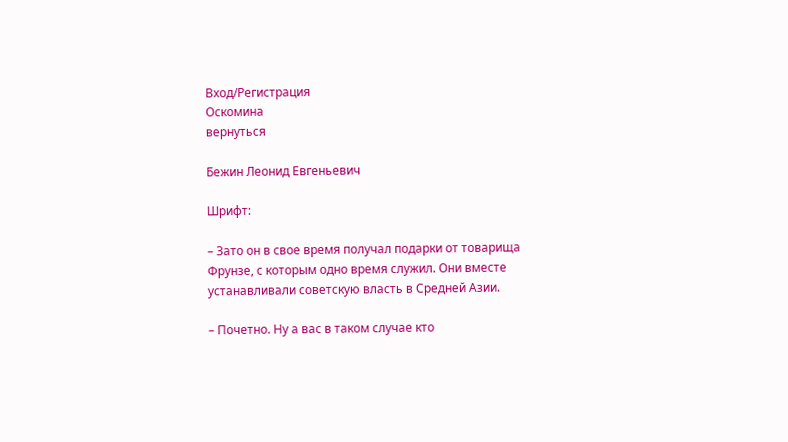Вход/Регистрация
Оскомина
вернуться

Бежин Леонид Евгеньевич

Шрифт:

– Зато он в свое время получал подарки от товарища Фрунзе, с которым одно время служил. Они вместе устанавливали советскую власть в Средней Азии.

– Почетно. Ну а вас в таком случае кто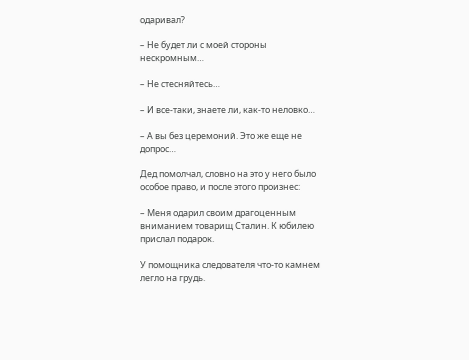одаривал?

– Не будет ли с моей стороны нескромным…

– Не стесняйтесь…

– И все-таки, знаете ли, как-то неловко…

– А вы без церемоний. Это же еще не допрос…

Дед помолчал, словно на это у него было особое право, и после этого произнес:

– Меня одарил своим драгоценным вниманием товарищ Сталин. К юбилею прислал подарок.

У помощника следователя что-то камнем легло на грудь.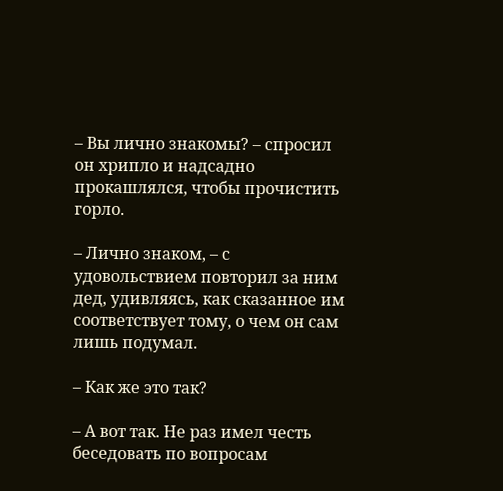– Вы лично знакомы? – спросил он хрипло и надсадно прокашлялся, чтобы прочистить горло.

– Лично знаком, – с удовольствием повторил за ним дед, удивляясь, как сказанное им соответствует тому, о чем он сам лишь подумал.

– Как же это так?

– А вот так. Не раз имел честь беседовать по вопросам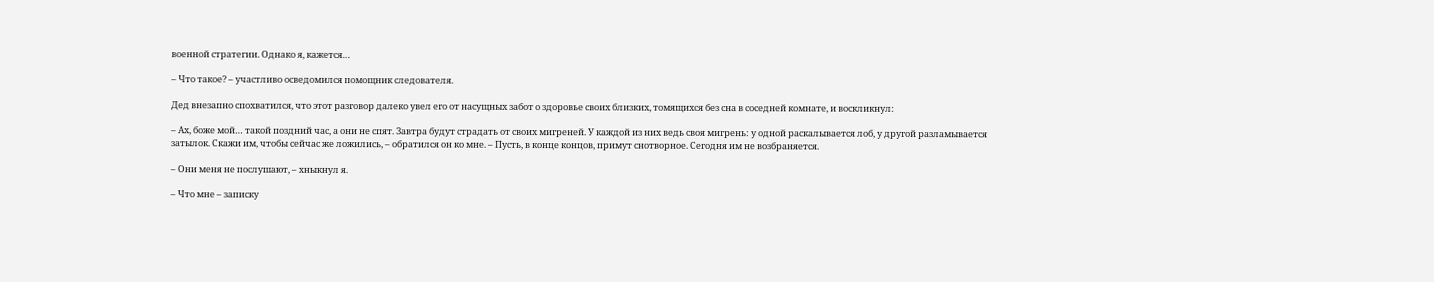военной стратегии. Однако я, кажется…

– Что такое? – участливо осведомился помощник следователя.

Дед внезапно спохватился, что этот разговор далеко увел его от насущных забот о здоровье своих близких, томящихся без сна в соседней комнате, и воскликнул:

– Ах, боже мой… такой поздний час, а они не спят. Завтра будут страдать от своих мигреней. У каждой из них ведь своя мигрень: у одной раскалывается лоб, у другой разламывается затылок. Скажи им, чтобы сейчас же ложились, – обратился он ко мне. – Пусть, в конце концов, примут снотворное. Сегодня им не возбраняется.

– Они меня не послушают, – хныкнул я.

– Что мне – записку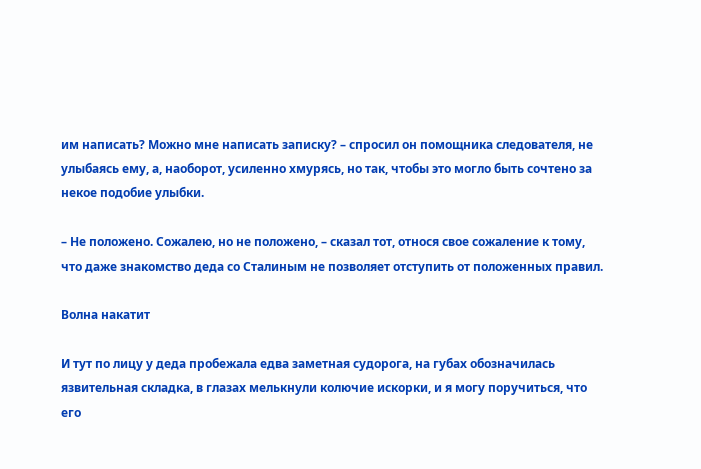им написать? Можно мне написать записку? – спросил он помощника следователя, не улыбаясь ему, а, наоборот, усиленно хмурясь, но так, чтобы это могло быть сочтено за некое подобие улыбки.

– Не положено. Сожалею, но не положено, – сказал тот, относя свое сожаление к тому, что даже знакомство деда со Сталиным не позволяет отступить от положенных правил.

Волна накатит

И тут по лицу у деда пробежала едва заметная судорога, на губах обозначилась язвительная складка, в глазах мелькнули колючие искорки, и я могу поручиться, что его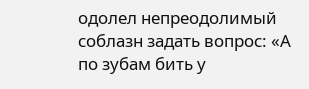одолел непреодолимый соблазн задать вопрос: «А по зубам бить у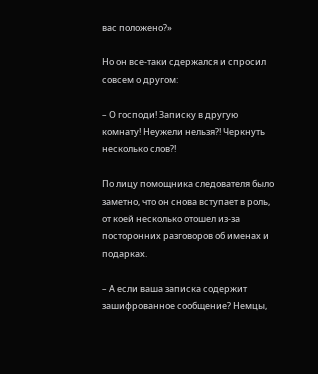вас положено?»

Но он все-таки сдержался и спросил совсем о другом:

– О господи! Записку в другую комнату! Неужели нельзя?! Черкнуть несколько слов?!

По лицу помощника следователя было заметно, что он снова вступает в роль, от коей несколько отошел из-за посторонних разговоров об именах и подарках.

– А если ваша записка содержит зашифрованное сообщение? Немцы,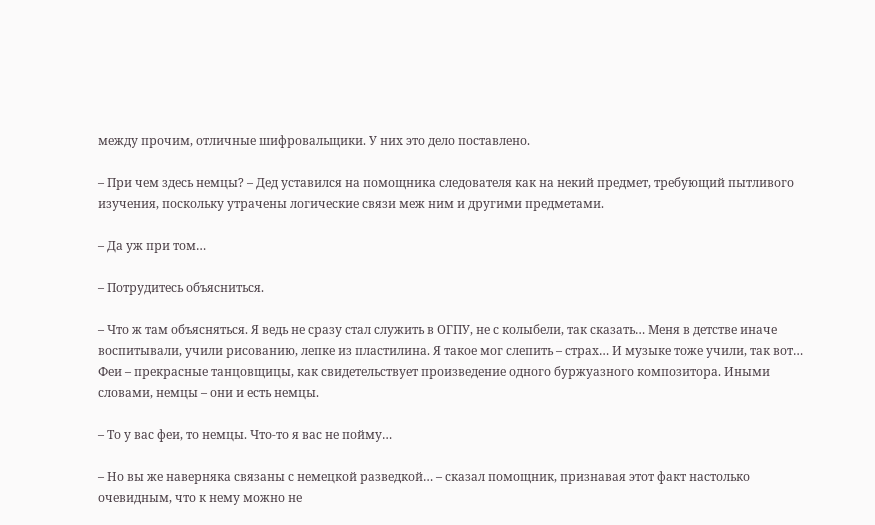между прочим, отличные шифровальщики. У них это дело поставлено.

– При чем здесь немцы? – Дед уставился на помощника следователя как на некий предмет, требующий пытливого изучения, поскольку утрачены логические связи меж ним и другими предметами.

– Да уж при том…

– Потрудитесь объясниться.

– Что ж там объясняться. Я ведь не сразу стал служить в ОГПУ, не с колыбели, так сказать… Меня в детстве иначе воспитывали, учили рисованию, лепке из пластилина. Я такое мог слепить – страх… И музыке тоже учили, так вот… Феи – прекрасные танцовщицы, как свидетельствует произведение одного буржуазного композитора. Иными словами, немцы – они и есть немцы.

– То у вас феи, то немцы. Что-то я вас не пойму…

– Но вы же наверняка связаны с немецкой разведкой… – сказал помощник, признавая этот факт настолько очевидным, что к нему можно не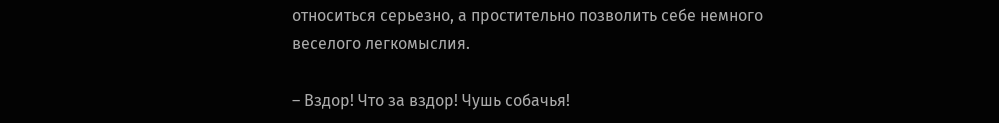относиться серьезно, а простительно позволить себе немного веселого легкомыслия.

– Вздор! Что за вздор! Чушь собачья!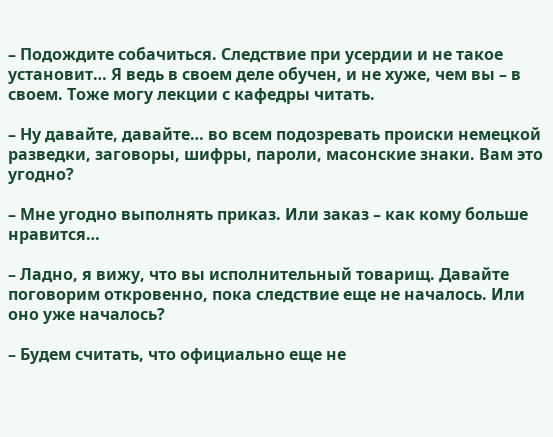– Подождите собачиться. Следствие при усердии и не такое установит… Я ведь в своем деле обучен, и не хуже, чем вы – в своем. Тоже могу лекции с кафедры читать.

– Ну давайте, давайте… во всем подозревать происки немецкой разведки, заговоры, шифры, пароли, масонские знаки. Вам это угодно?

– Мне угодно выполнять приказ. Или заказ – как кому больше нравится…

– Ладно, я вижу, что вы исполнительный товарищ. Давайте поговорим откровенно, пока следствие еще не началось. Или оно уже началось?

– Будем считать, что официально еще не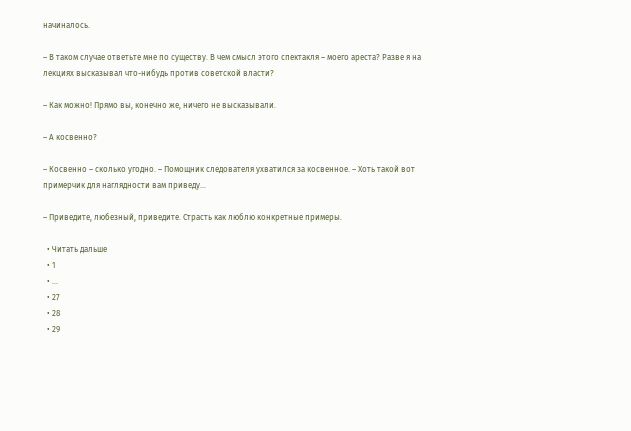начиналось.

– В таком случае ответьте мне по существу. В чем смысл этого спектакля – моего ареста? Разве я на лекциях высказывал что-нибудь против советской власти?

– Как можно! Прямо вы, конечно же, ничего не высказывали.

– А косвенно?

– Косвенно – сколько угодно. – Помощник следователя ухватился за косвенное. – Хоть такой вот примерчик для наглядности вам приведу…

– Приведите, любезный, приведите. Страсть как люблю конкретные примеры.

  • Читать дальше
  • 1
  • ...
  • 27
  • 28
  • 29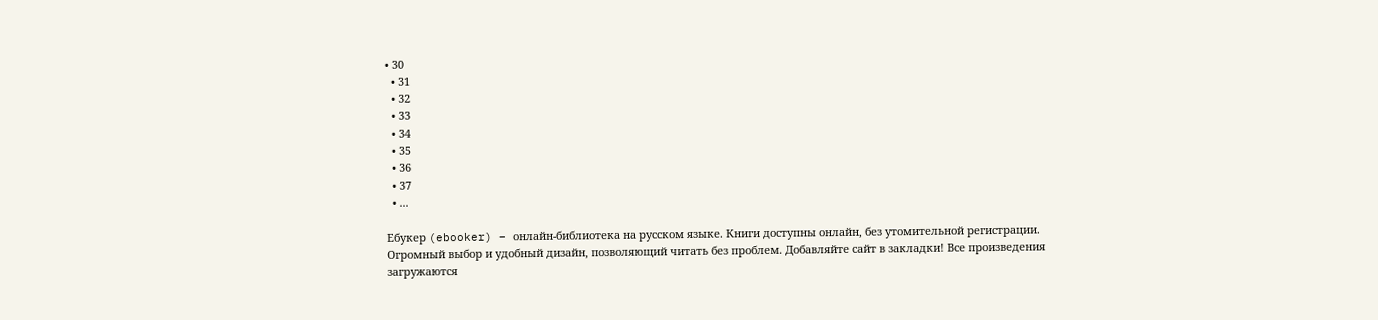• 30
  • 31
  • 32
  • 33
  • 34
  • 35
  • 36
  • 37
  • ...

Ебукер (ebooker) – онлайн-библиотека на русском языке. Книги доступны онлайн, без утомительной регистрации. Огромный выбор и удобный дизайн, позволяющий читать без проблем. Добавляйте сайт в закладки! Все произведения загружаются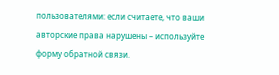пользователями: если считаете, что ваши авторские права нарушены – используйте форму обратной связи.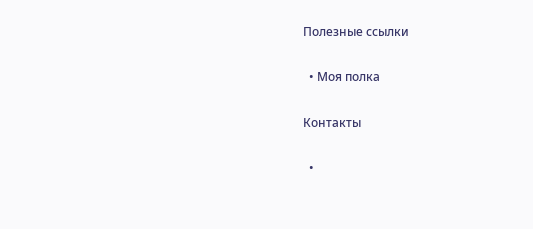Полезные ссылки

  • Моя полка

Контакты

  •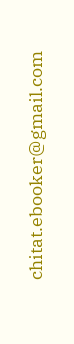chitat.ebooker@gmail.com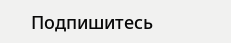Подпишитесь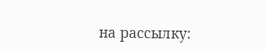на рассылку: